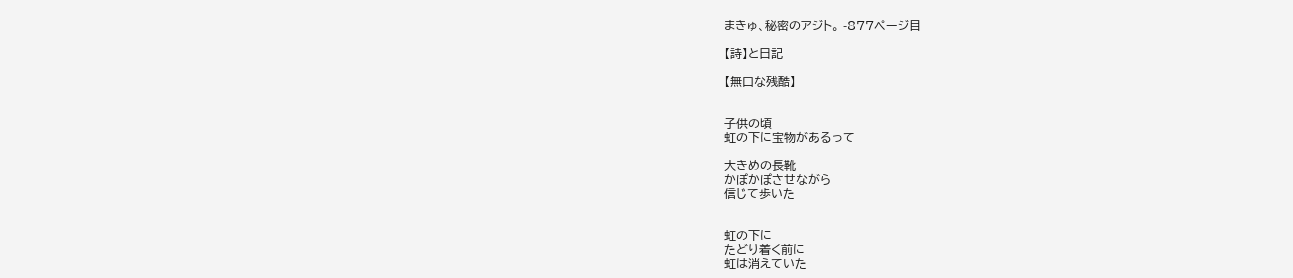まきゅ、秘密のアジト。 -877ページ目

【詩】と日記

【無口な残酷】


子供の頃
虹の下に宝物があるって

大きめの長靴
かぽかぽさせながら
信じて歩いた


虹の下に
たどり着く前に
虹は消えていた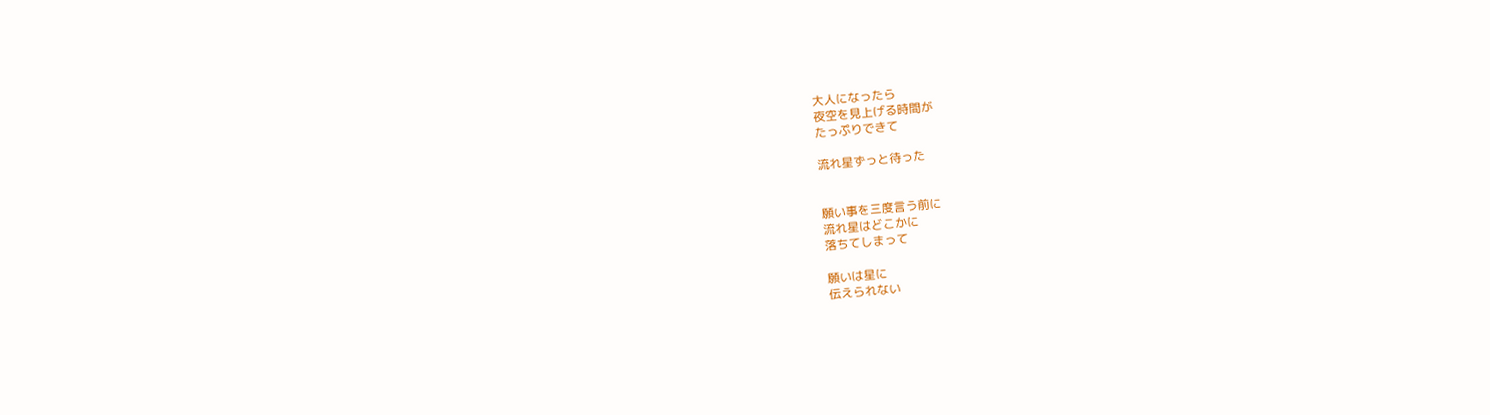大人になったら
夜空を見上げる時間が
たっぷりできて

流れ星ずっと待った


願い事を三度言う前に
流れ星はどこかに
落ちてしまって

願いは星に
伝えられない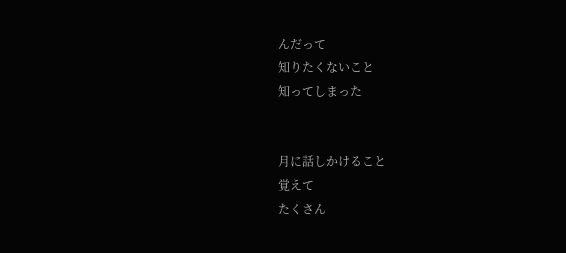んだって
知りたくないこと
知ってしまった


月に話しかけること
覚えて
たくさん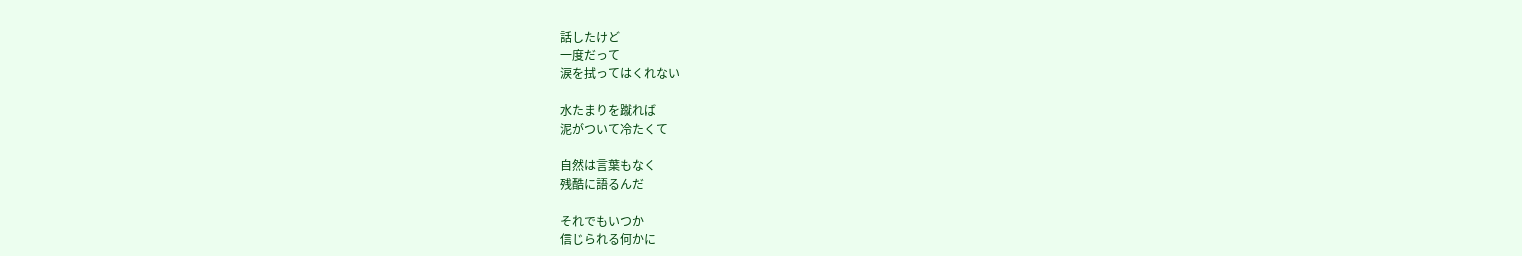話したけど
一度だって
涙を拭ってはくれない

水たまりを蹴れば
泥がついて冷たくて

自然は言葉もなく
残酷に語るんだ

それでもいつか
信じられる何かに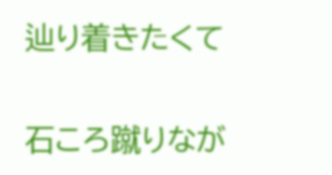辿り着きたくて

石ころ蹴りなが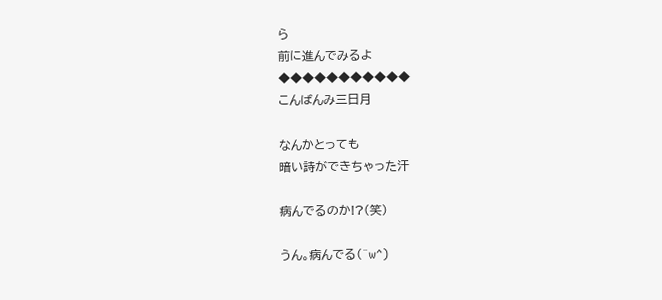ら
前に進んでみるよ
◆◆◆◆◆◆◆◆◆◆◆
こんばんみ三日月

なんかとっても
暗い詩ができちゃった汗

病んでるのか!?(笑)

うん。病んでる(^w^)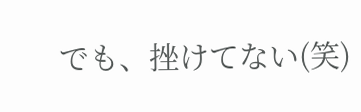でも、挫けてない(笑)